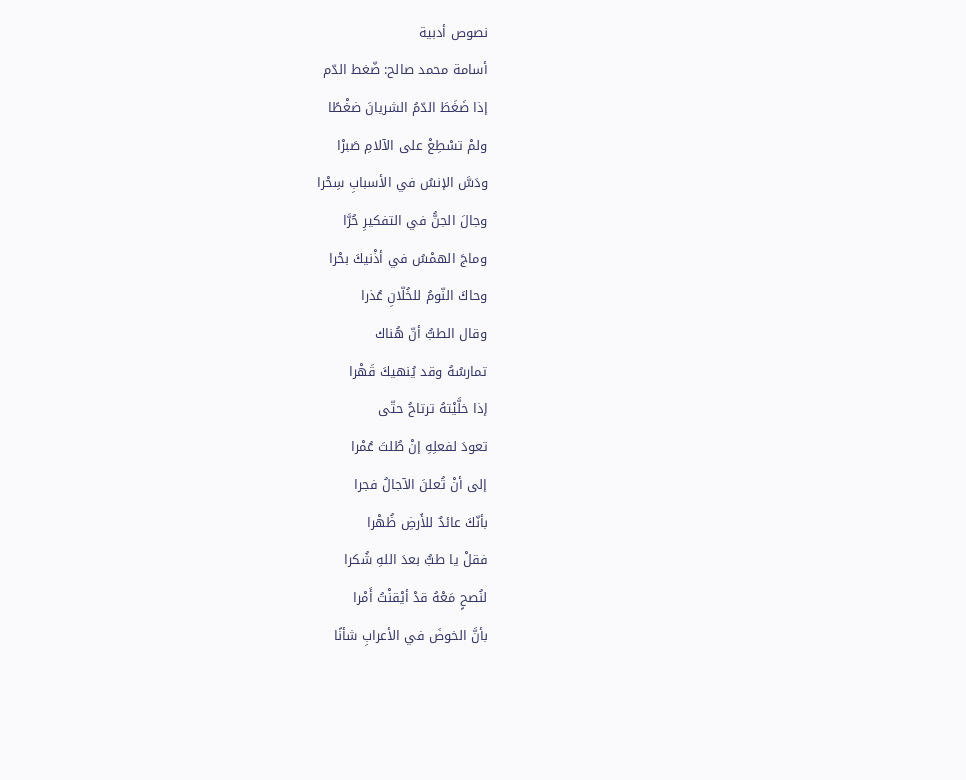نصوص أدبية
أسامة محمد صالح: ضّغط الدّم
إذا ضَغَطَ الدّمُ الشريانَ ضغْطًا
ولمْ تسْطِعْ على الآلامِ صَبرْا
ودَسَّ الإنسُ في الأسبابِ سِحْرا
وجالَ الجنُّ في التفكيرِ حُرَّا
وماجَ الهمْسُ في أذْنيكَ بحْرا
وحاكَ النّومُ للخُلّانِ عُذرا
وقال الطبُّ أنّ هُناك
تمارسُهُ وقد يُنهيكَ قَهْرا
إذا خلَّيْتهُ ترتاحُ حتّى
تعودَ لفعلِهِ إنْ طُلتَ عُمْرا
إلى أنْ تُعلنَ الآجالُ فجرا
بأنّكَ عائدٌ للأَرضِ ظُهْرا
فقلْ يا طبُّ بعدَ اللهِ شُكرا
لنُصحٍ مَعْهُ قدْ أيْقنْتُ أَمْرا
بأنَّ الخوضَ في الأعرابِ شأنًا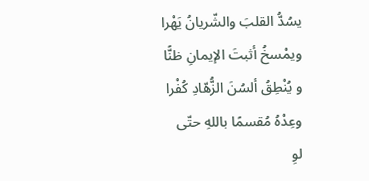يسُدُّ القلبَ والشّريانُ يَهْرا
ويمْسخُ أثبتَ الإيمانِ ظنًّا
و يُنْطِقُ ألسُنَ الزُّهّادِ كُفْرا
وعِدْهُ مُقسمًا باللهِ حتّى
لوِ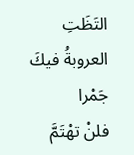التَظَتِ العروبةُ فيكَ جَمْرا
فلنْ تهْتَمَّ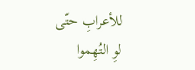للأعرابِ حتّى
لوِ التُهِموا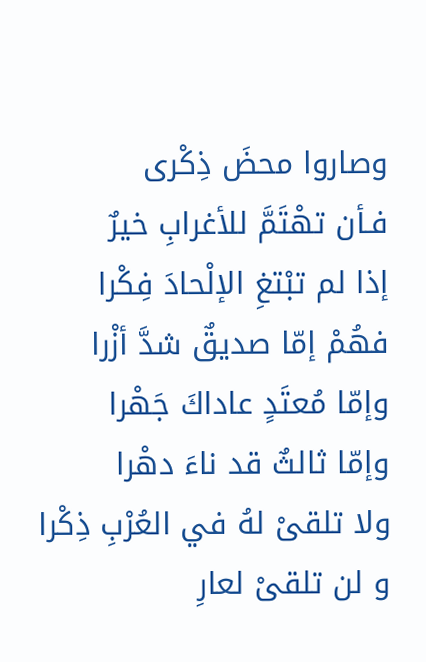وصاروا محضَ ذِكْرى
فـأن تهْتَمَّ للأغرابِ خيرٌ
إذا لم تبْتغِ الإلْحادَ فِكْرا
فهُمْ إمّا صديقٌ شدَّ أزْرا
وإمّا مُعتَدٍ عاداكَ جَهْرا
وإمّا ثالثٌ قد ناءَ دهْرا
ولا تلقىْ لهُ في العُرْبِ ذِكْرا
و لن تلقىْ لعارِ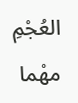العُجْمِ مهْما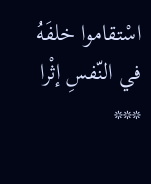اسْتقاموا خلفَهُ في النّفسِ إثْرا
***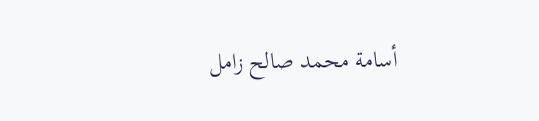أسامة محمد صالح زامل